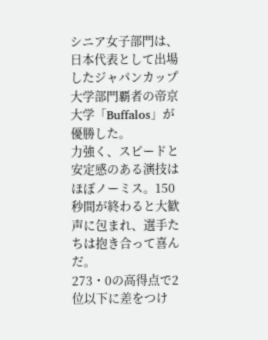シニア女子部門は、日本代表として出場したジャパンカップ大学部門覇者の帝京大学「Buffalos」が優勝した。
力強く、スピードと安定感のある演技はほぼノーミス。150秒間が終わると大歓声に包まれ、選手たちは抱き合って喜んだ。
273・0の高得点で2位以下に差をつけ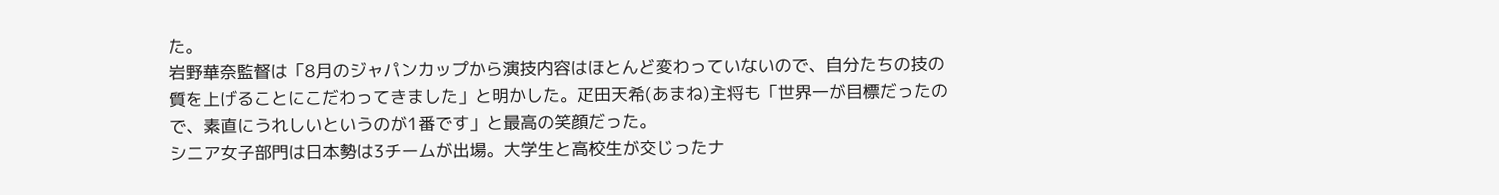た。
岩野華奈監督は「8月のジャパンカップから演技内容はほとんど変わっていないので、自分たちの技の質を上げることにこだわってきました」と明かした。疋田天希(あまね)主将も「世界一が目標だったので、素直にうれしいというのが1番です」と最高の笑顔だった。
シニア女子部門は日本勢は3チームが出場。大学生と高校生が交じったナ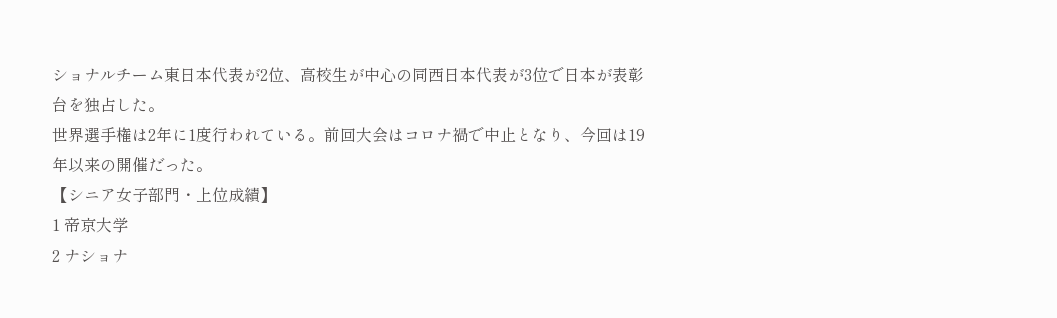ショナルチーム東日本代表が2位、高校生が中心の同西日本代表が3位で日本が表彰台を独占した。
世界選手権は2年に1度行われている。前回大会はコロナ禍で中止となり、今回は19年以来の開催だった。
【シニア女子部門・上位成績】
1 帝京大学
2 ナショナ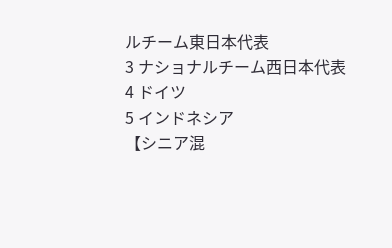ルチーム東日本代表
3 ナショナルチーム西日本代表
4 ドイツ
5 インドネシア
【シニア混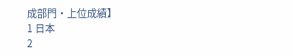成部門・上位成績】
1 日本
2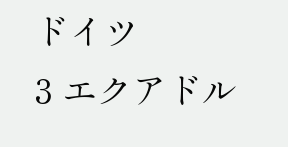ドイツ
3 エクアドル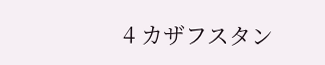4 カザフスタン